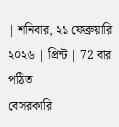| শনিবার, ২১ ফেব্রুয়ারি ২০২৬ | প্রিন্ট | 72 বার পঠিত
বেসরকারি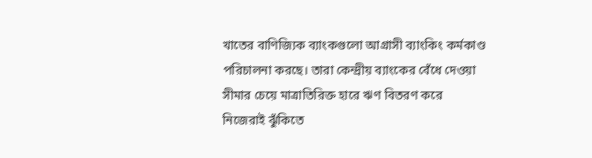খাতের বাণিজ্যিক ব্যাংকগুলো আগ্রাসী ব্যাংকিং কর্মকাণ্ড পরিচালনা করছে। তারা কেন্দ্রীয় ব্যাংকের বেঁধে দেওয়া সীমার চেয়ে মাত্রাতিরিক্ত হারে ঋণ বিতরণ করে নিজেরাই ঝুঁকিতে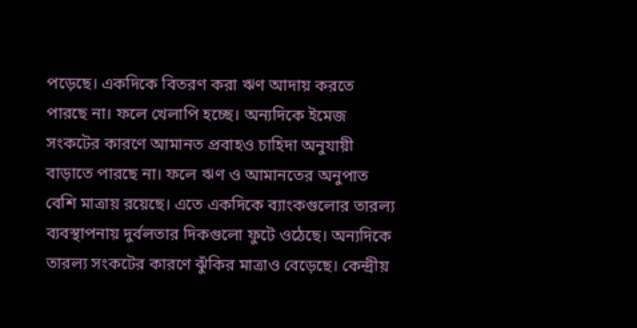পড়েছে। একদিকে বিতরণ করা ঋণ আদায় করতে পারছে না। ফলে খেলাপি হচ্ছে। অন্যদিকে ইমেজ সংকটের কারণে আমানত প্রবাহও চাহিদা অনুযায়ী বাড়াতে পারছে না। ফলে ঋণ ও আমানতের অনুপাত বেশি মাত্রায় রয়েছে। এতে একদিকে ব্যাংকগুলোর তারল্য ব্যবস্থাপনায় দুর্বলতার দিকগুলো ফুটে ওঠেছে। অন্যদিকে তারল্য সংকটের কারণে ঝুঁকির মাত্রাও বেড়েছে। কেন্দ্রীয়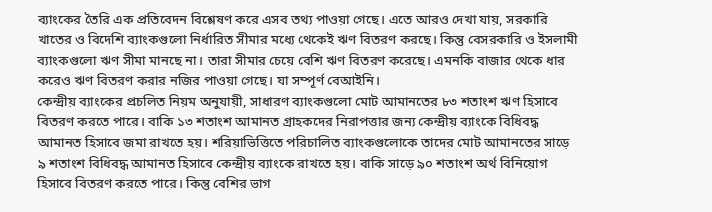ব্যাংকের তৈরি এক প্রতিবেদন বিশ্লেষণ করে এসব তথ্য পাওয়া গেছে। এতে আরও দেখা যায়, সরকারি খাতের ও বিদেশি ব্যাংকগুলো নির্ধারিত সীমার মধ্যে থেকেই ঋণ বিতরণ করছে। কিন্তু বেসরকারি ও ইসলামী ব্যাংকগুলো ঋণ সীমা মানছে না। তারা সীমার চেয়ে বেশি ঋণ বিতরণ করেছে। এমনকি বাজার থেকে ধার করেও ঋণ বিতরণ করার নজির পাওয়া গেছে। যা সম্পূর্ণ বেআইনি।
কেন্দ্রীয় ব্যাংকের প্রচলিত নিয়ম অনুযায়ী, সাধারণ ব্যাংকগুলো মোট আমানতের ৮৩ শতাংশ ঋণ হিসাবে বিতরণ করতে পারে। বাকি ১৩ শতাংশ আমানত গ্রাহকদের নিরাপত্তার জন্য কেন্দ্রীয় ব্যাংকে বিধিবদ্ধ আমানত হিসাবে জমা রাখতে হয়। শরিয়াভিত্তিতে পরিচালিত ব্যাংকগুলোকে তাদের মোট আমানতের সাড়ে ৯ শতাংশ বিধিবদ্ধ আমানত হিসাবে কেন্দ্রীয় ব্যাংকে রাখতে হয়। বাকি সাড়ে ৯০ শতাংশ অর্থ বিনিয়োগ হিসাবে বিতরণ করতে পারে। কিন্তু বেশির ভাগ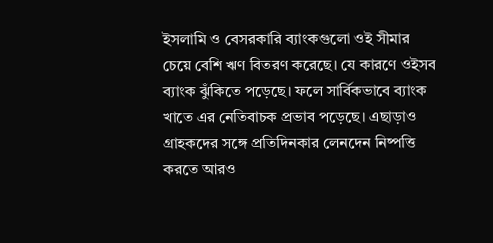ইসলামি ও বেসরকারি ব্যাংকগুলো ওই সীমার চেয়ে বেশি ঋণ বিতরণ করেছে। যে কারণে ওইসব ব্যাংক ঝুঁকিতে পড়েছে। ফলে সার্বিকভাবে ব্যাংক খাতে এর নেতিবাচক প্রভাব পড়েছে। এছাড়াও গ্রাহকদের সঙ্গে প্রতিদিনকার লেনদেন নিষ্পত্তি করতে আরও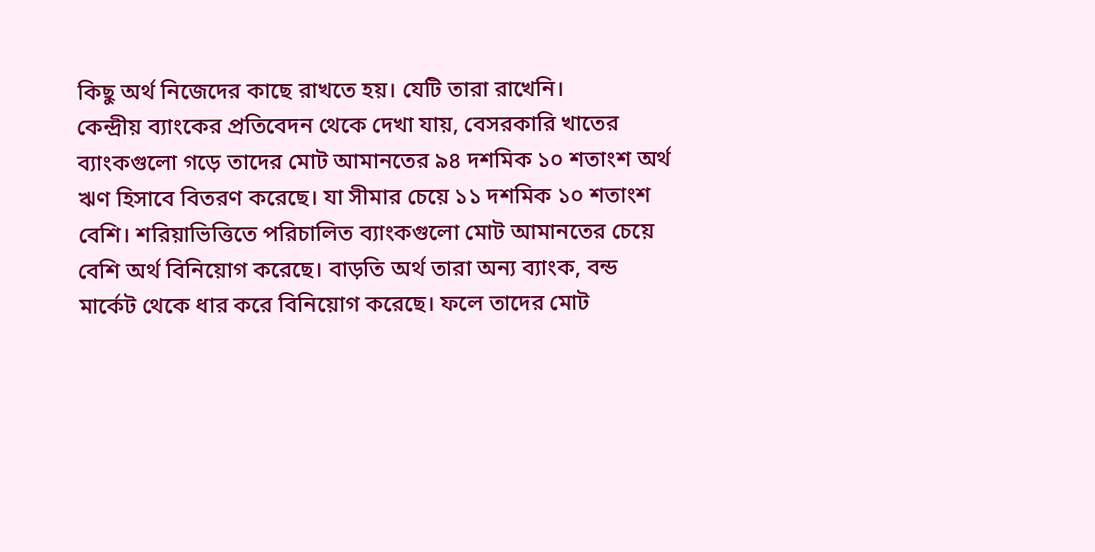কিছু অর্থ নিজেদের কাছে রাখতে হয়। যেটি তারা রাখেনি।
কেন্দ্রীয় ব্যাংকের প্রতিবেদন থেকে দেখা যায়, বেসরকারি খাতের ব্যাংকগুলো গড়ে তাদের মোট আমানতের ৯৪ দশমিক ১০ শতাংশ অর্থ ঋণ হিসাবে বিতরণ করেছে। যা সীমার চেয়ে ১১ দশমিক ১০ শতাংশ বেশি। শরিয়াভিত্তিতে পরিচালিত ব্যাংকগুলো মোট আমানতের চেয়ে বেশি অর্থ বিনিয়োগ করেছে। বাড়তি অর্থ তারা অন্য ব্যাংক, বন্ড মার্কেট থেকে ধার করে বিনিয়োগ করেছে। ফলে তাদের মোট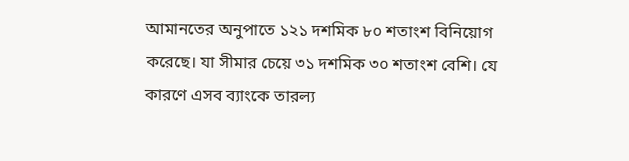আমানতের অনুপাতে ১২১ দশমিক ৮০ শতাংশ বিনিয়োগ করেছে। যা সীমার চেয়ে ৩১ দশমিক ৩০ শতাংশ বেশি। যে কারণে এসব ব্যাংকে তারল্য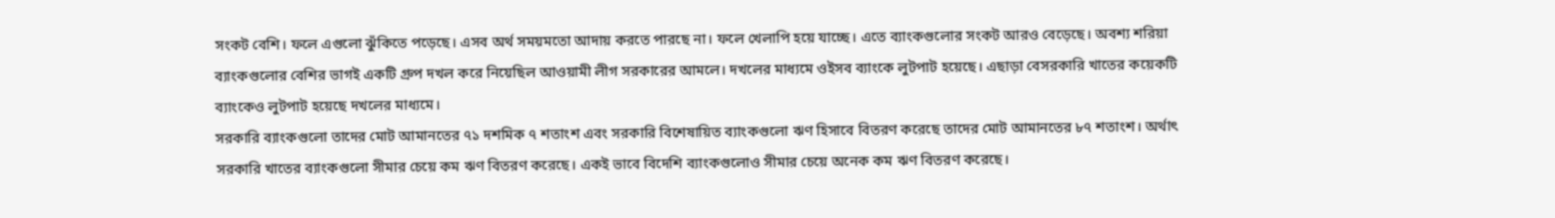সংকট বেশি। ফলে এগুলো ঝুঁকিতে পড়েছে। এসব অর্থ সময়মতো আদায় করতে পারছে না। ফলে খেলাপি হয়ে যাচ্ছে। এতে ব্যাংকগুলোর সংকট আরও বেড়েছে। অবশ্য শরিয়া ব্যাংকগুলোর বেশির ভাগই একটি গ্রুপ দখল করে নিয়েছিল আওয়ামী লীগ সরকারের আমলে। দখলের মাধ্যমে ওইসব ব্যাংকে লুটপাট হয়েছে। এছাড়া বেসরকারি খাতের কয়েকটি ব্যাংকেও লুটপাট হয়েছে দখলের মাধ্যমে।
সরকারি ব্যাংকগুলো তাদের মোট আমানতের ৭১ দশমিক ৭ শতাংশ এবং সরকারি বিশেষায়িত ব্যাংকগুলো ঋণ হিসাবে বিতরণ করেছে তাদের মোট আমানতের ৮৭ শতাংশ। অর্থাৎ সরকারি খাতের ব্যাংকগুলো সীমার চেয়ে কম ঋণ বিতরণ করেছে। একই ভাবে বিদেশি ব্যাংকগুলোও সীমার চেয়ে অনেক কম ঋণ বিতরণ করেছে।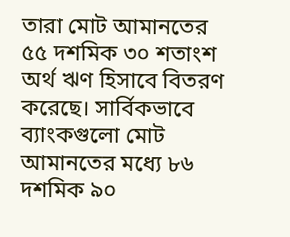তারা মোট আমানতের ৫৫ দশমিক ৩০ শতাংশ অর্থ ঋণ হিসাবে বিতরণ করেছে। সার্বিকভাবে ব্যাংকগুলো মোট আমানতের মধ্যে ৮৬ দশমিক ৯০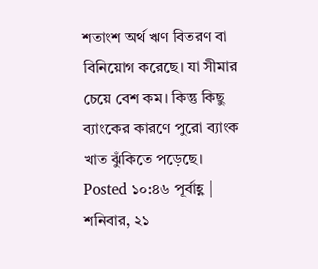শতাংশ অর্থ ঋণ বিতরণ বা বিনিয়োগ করেছে। যা সীমার চেয়ে বেশ কম। কিন্তু কিছু ব্যাংকের কারণে পুরো ব্যাংক খাত ঝুঁকিতে পড়েছে।
Posted ১০:৪৬ পূর্বাহ্ণ | শনিবার, ২১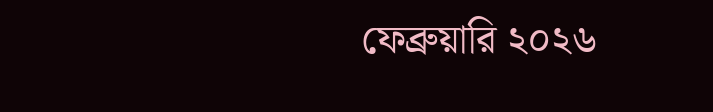ফেব্রুয়ারি ২০২৬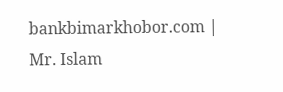bankbimarkhobor.com | Mr. Islam